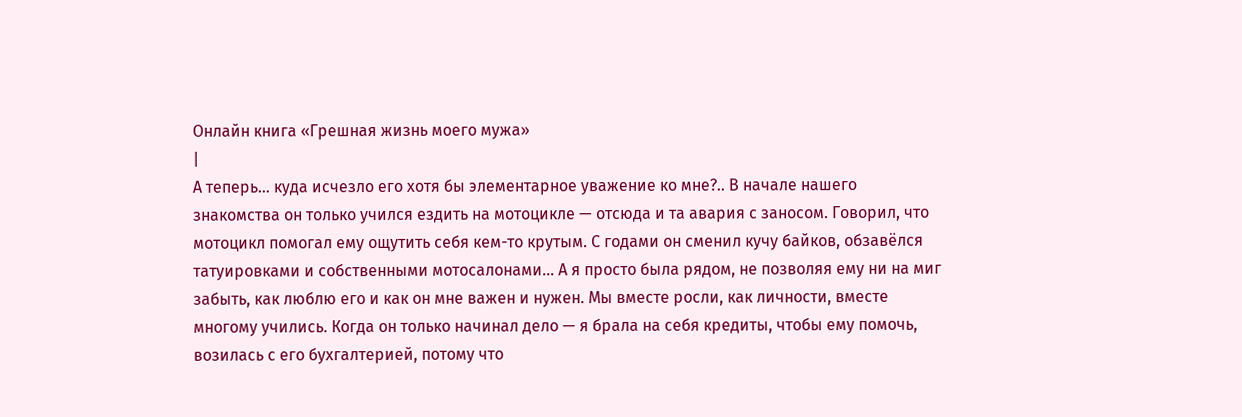Онлайн книга «Грешная жизнь моего мужа»
|
А теперь… куда исчезло его хотя бы элементарное уважение ко мне?.. В начале нашего знакомства он только учился ездить на мотоцикле — отсюда и та авария с заносом. Говорил, что мотоцикл помогал ему ощутить себя кем-то крутым. С годами он сменил кучу байков, обзавёлся татуировками и собственными мотосалонами… А я просто была рядом, не позволяя ему ни на миг забыть, как люблю его и как он мне важен и нужен. Мы вместе росли, как личности, вместе многому учились. Когда он только начинал дело — я брала на себя кредиты, чтобы ему помочь, возилась с его бухгалтерией, потому что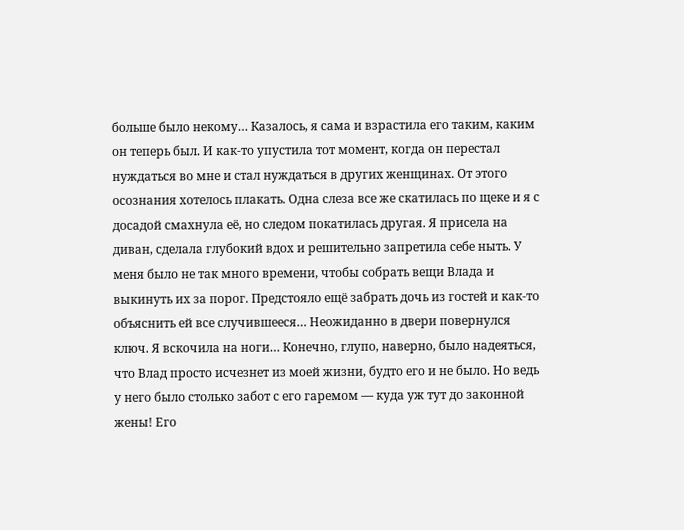больше было некому… Казалось, я сама и взрастила его таким, каким он теперь был. И как-то упустила тот момент, когда он перестал нуждаться во мне и стал нуждаться в других женщинах. От этого осознания хотелось плакать. Одна слеза все же скатилась по щеке и я с досадой смахнула её, но следом покатилась другая. Я присела на диван, сделала глубокий вдох и решительно запретила себе ныть. У меня было не так много времени, чтобы собрать вещи Влада и выкинуть их за порог. Предстояло ещё забрать дочь из гостей и как-то объяснить ей все случившееся… Неожиданно в двери повернулся ключ. Я вскочила на ноги… Конечно, глупо, наверно, было надеяться, что Влад просто исчезнет из моей жизни, будто его и не было. Но ведь у него было столько забот с его гаремом — куда уж тут до законной жены! Его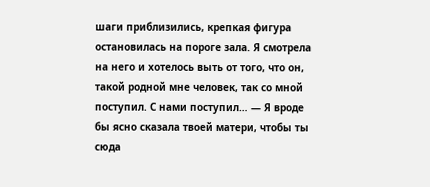шаги приблизились, крепкая фигура остановилась на пороге зала. Я смотрела на него и хотелось выть от того, что он, такой родной мне человек, так со мной поступил. С нами поступил… — Я вроде бы ясно сказала твоей матери, чтобы ты сюда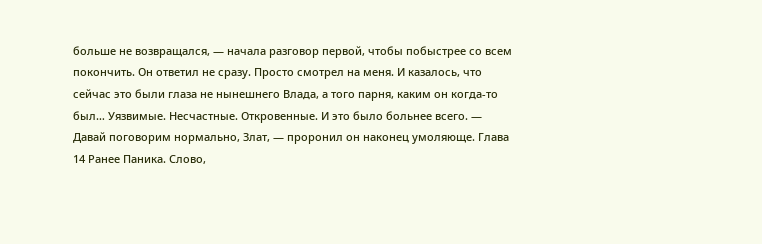больше не возвращался, — начала разговор первой, чтобы побыстрее со всем покончить. Он ответил не сразу. Просто смотрел на меня. И казалось, что сейчас это были глаза не нынешнего Влада, а того парня, каким он когда-то был… Уязвимые. Несчастные. Откровенные. И это было больнее всего. — Давай поговорим нормально, Злат, — проронил он наконец умоляюще. Глава 14 Ранее Паника. Слово,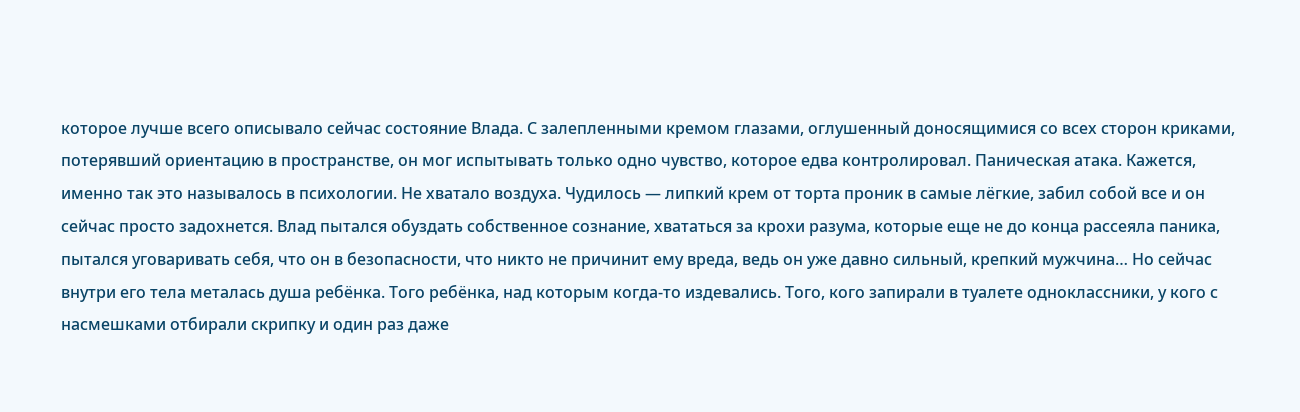которое лучше всего описывало сейчас состояние Влада. С залепленными кремом глазами, оглушенный доносящимися со всех сторон криками, потерявший ориентацию в пространстве, он мог испытывать только одно чувство, которое едва контролировал. Паническая атака. Кажется, именно так это называлось в психологии. Не хватало воздуха. Чудилось — липкий крем от торта проник в самые лёгкие, забил собой все и он сейчас просто задохнется. Влад пытался обуздать собственное сознание, хвататься за крохи разума, которые еще не до конца рассеяла паника, пытался уговаривать себя, что он в безопасности, что никто не причинит ему вреда, ведь он уже давно сильный, крепкий мужчина… Но сейчас внутри его тела металась душа ребёнка. Того ребёнка, над которым когда-то издевались. Того, кого запирали в туалете одноклассники, у кого с насмешками отбирали скрипку и один раз даже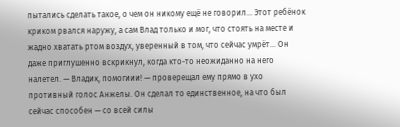пытались сделать такое, о чем он никому ещё не говорил… Этот ребёнок криком рвался наружу, а сам Влад только и мог, что стоять на месте и жадно хватать ртом воздух, уверенный в том, что сейчас умрёт… Он даже приглушенно вскрикнул, когда кто-то неожиданно на него налетел. — Владик, помогиии! — проверещал ему прямо в ухо противный голос Анжелы. Он сделал то единственное, на что был сейчас способен — со всей силы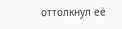оттолкнул её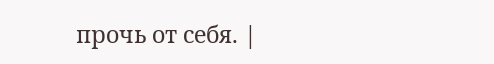прочь от себя. |